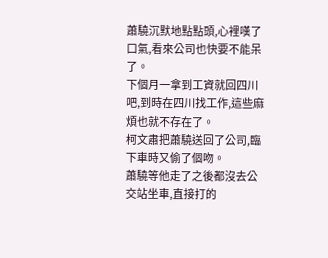蕭驍沉默地點點頭,心裡嘆了口氣,看來公司也快要不能呆了。
下個月一拿到工資就回四川吧,到時在四川找工作,這些麻煩也就不存在了。
柯文肅把蕭驍送回了公司,臨下車時又偷了個吻。
蕭驍等他走了之後都沒去公交站坐車,直接打的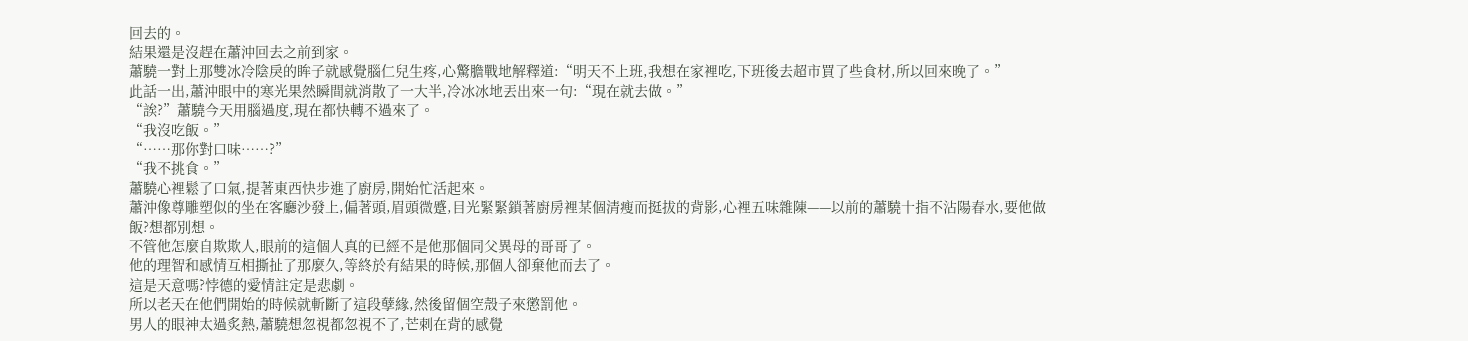回去的。
結果還是沒趕在蕭沖回去之前到家。
蕭驍一對上那雙冰冷陰戾的眸子就感覺腦仁兒生疼,心驚膽戰地解釋道:“明天不上班,我想在家裡吃,下班後去超市買了些食材,所以回來晚了。”
此話一出,蕭沖眼中的寒光果然瞬間就消散了一大半,冷冰冰地丟出來一句:“現在就去做。”
“誒?”蕭驍今天用腦過度,現在都快轉不過來了。
“我沒吃飯。”
“……那你對口味……?”
“我不挑食。”
蕭驍心裡鬆了口氣,提著東西快步進了廚房,開始忙活起來。
蕭沖像尊雕塑似的坐在客廳沙發上,偏著頭,眉頭微蹙,目光緊緊鎖著廚房裡某個清瘦而挺拔的背影,心裡五味雜陳——以前的蕭驍十指不沾陽春水,要他做飯?想都別想。
不管他怎麼自欺欺人,眼前的這個人真的已經不是他那個同父異母的哥哥了。
他的理智和感情互相撕扯了那麼久,等終於有結果的時候,那個人卻棄他而去了。
這是天意嗎?悖德的愛情註定是悲劇。
所以老天在他們開始的時候就斬斷了這段孽緣,然後留個空殼子來懲罰他。
男人的眼神太過炙熱,蕭驍想忽視都忽視不了,芒刺在背的感覺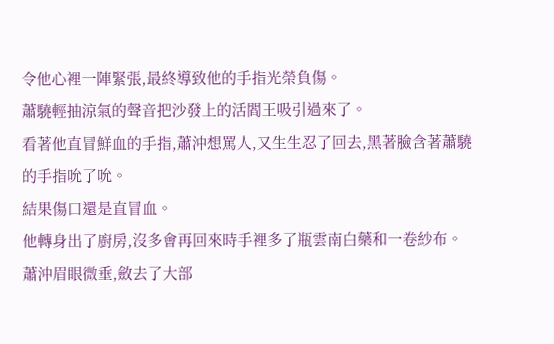令他心裡一陣緊張,最終導致他的手指光榮負傷。
蕭驍輕抽涼氣的聲音把沙發上的活閻王吸引過來了。
看著他直冒鮮血的手指,蕭沖想罵人,又生生忍了回去,黑著臉含著蕭驍的手指吮了吮。
結果傷口還是直冒血。
他轉身出了廚房,沒多會再回來時手裡多了瓶雲南白藥和一卷紗布。
蕭沖眉眼微垂,斂去了大部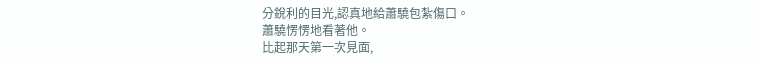分銳利的目光,認真地給蕭驍包紮傷口。
蕭驍愣愣地看著他。
比起那天第一次見面,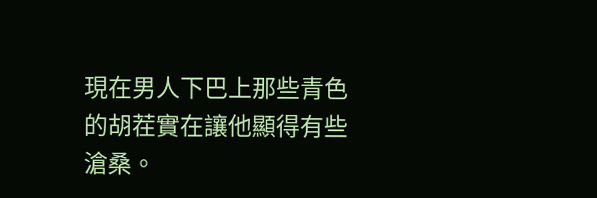現在男人下巴上那些青色的胡茬實在讓他顯得有些滄桑。